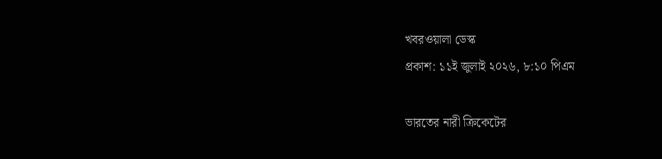খবরওয়ালা ডেস্ক
প্রকাশ: ১১ই জুলাই ২০২৬, ৮:১০ পিএম

ভারতের নারী ক্রিকেটের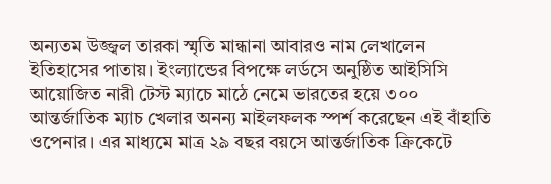অন্যতম উজ্জ্বল তারকা স্মৃতি মান্ধানা আবারও নাম লেখালেন ইতিহাসের পাতায়। ইংল্যান্ডের বিপক্ষে লর্ডসে অনুষ্ঠিত আইসিসি আয়োজিত নারী টেস্ট ম্যাচে মাঠে নেমে ভারতের হয়ে ৩০০ আন্তর্জাতিক ম্যাচ খেলার অনন্য মাইলফলক স্পর্শ করেছেন এই বাঁহাতি ওপেনার। এর মাধ্যমে মাত্র ২৯ বছর বয়সে আন্তর্জাতিক ক্রিকেটে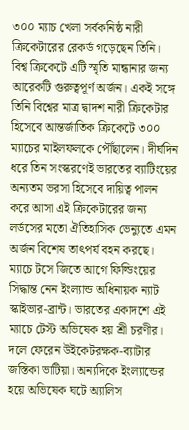৩০০ ম্যাচ খেলা সর্বকনিষ্ঠ নারী ক্রিকেটারের রেকর্ড গড়েছেন তিনি।
বিশ্ব ক্রিকেটে এটি স্মৃতি মান্ধানার জন্য আরেকটি গুরুত্বপূর্ণ অর্জন। একই সঙ্গে তিনি বিশ্বের মাত্র দ্বাদশ নারী ক্রিকেটার হিসেবে আন্তর্জাতিক ক্রিকেটে ৩০০ ম্যাচের মাইলফলকে পৌঁছালেন। দীর্ঘদিন ধরে তিন সংস্করণেই ভারতের ব্যাটিংয়ের অন্যতম ভরসা হিসেবে দায়িত্ব পালন করে আসা এই ক্রিকেটারের জন্য লর্ডসের মতো ঐতিহাসিক ভেন্যুতে এমন অর্জন বিশেষ তাৎপর্য বহন করছে।
ম্যাচে টসে জিতে আগে ফিল্ডিংয়ের সিদ্ধান্ত নেন ইংল্যান্ড অধিনায়ক ন্যাট স্কাইভার-ব্রান্ট। ভারতের একাদশে এই ম্যাচে টেস্ট অভিষেক হয় শ্রী চরণীর। দলে ফেরেন উইকেটরক্ষক-ব্যাটার জস্তিকা ভাটিয়া। অন্যদিকে ইংল্যান্ডের হয়ে অভিষেক ঘটে অ্যালিস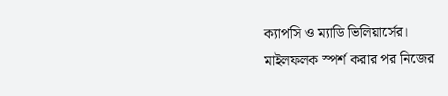ক্যাপসি ও ম্যাডি ভিলিয়ার্সের।
মাইলফলক স্পর্শ করার পর নিজের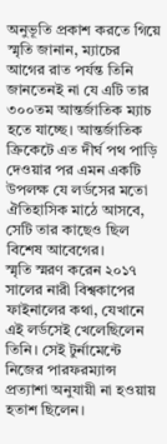অনুভূতি প্রকাশ করতে গিয়ে স্মৃতি জানান, ম্যাচের আগের রাত পর্যন্ত তিনি জানতেনই না যে এটি তার ৩০০তম আন্তর্জাতিক ম্যাচ হতে যাচ্ছে। আন্তর্জাতিক ক্রিকেটে এত দীর্ঘ পথ পাড়ি দেওয়ার পর এমন একটি উপলক্ষ যে লর্ডসের মতো ঐতিহাসিক মাঠে আসবে, সেটি তার কাছেও ছিল বিশেষ আবেগের।
স্মৃতি স্মরণ করেন ২০১৭ সালের নারী বিশ্বকাপের ফাইনালের কথা, যেখানে এই লর্ডসেই খেলেছিলেন তিনি। সেই টুর্নামেন্টে নিজের পারফরম্যান্স প্রত্যাশা অনুযায়ী না হওয়ায় হতাশ ছিলেন।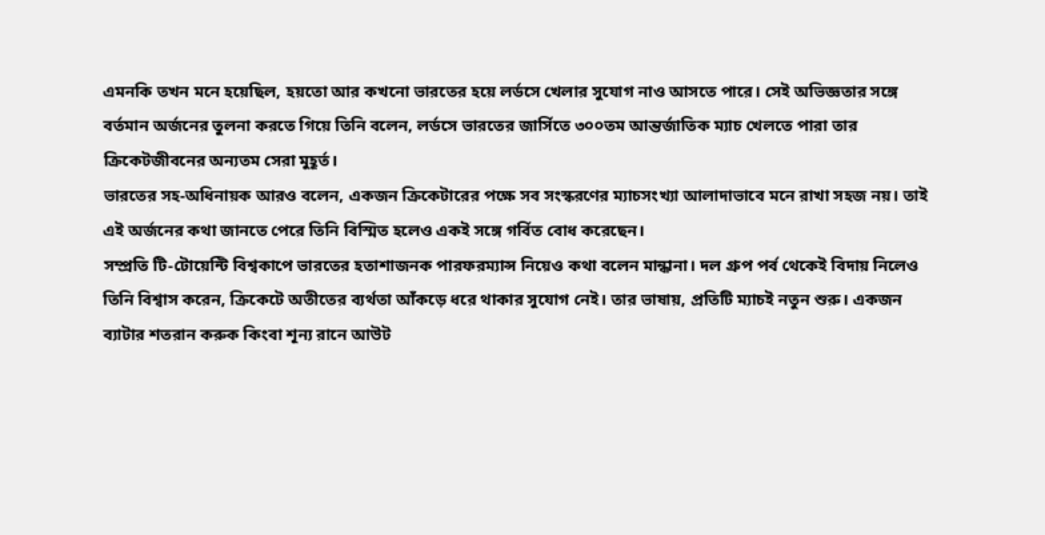এমনকি তখন মনে হয়েছিল, হয়তো আর কখনো ভারতের হয়ে লর্ডসে খেলার সুযোগ নাও আসতে পারে। সেই অভিজ্ঞতার সঙ্গে বর্তমান অর্জনের তুলনা করতে গিয়ে তিনি বলেন, লর্ডসে ভারতের জার্সিতে ৩০০তম আন্তর্জাতিক ম্যাচ খেলতে পারা তার ক্রিকেটজীবনের অন্যতম সেরা মুহূর্ত।
ভারতের সহ-অধিনায়ক আরও বলেন, একজন ক্রিকেটারের পক্ষে সব সংস্করণের ম্যাচসংখ্যা আলাদাভাবে মনে রাখা সহজ নয়। তাই এই অর্জনের কথা জানতে পেরে তিনি বিস্মিত হলেও একই সঙ্গে গর্বিত বোধ করেছেন।
সম্প্রতি টি-টোয়েন্টি বিশ্বকাপে ভারতের হতাশাজনক পারফরম্যান্স নিয়েও কথা বলেন মান্ধানা। দল গ্রুপ পর্ব থেকেই বিদায় নিলেও তিনি বিশ্বাস করেন, ক্রিকেটে অতীতের ব্যর্থতা আঁকড়ে ধরে থাকার সুযোগ নেই। তার ভাষায়, প্রতিটি ম্যাচই নতুন শুরু। একজন ব্যাটার শতরান করুক কিংবা শূন্য রানে আউট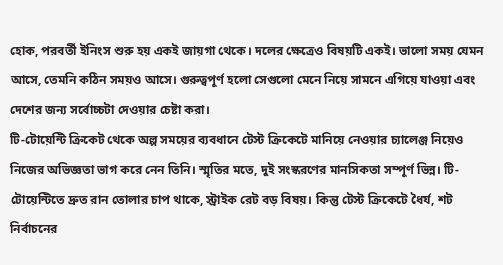হোক, পরবর্তী ইনিংস শুরু হয় একই জায়গা থেকে। দলের ক্ষেত্রেও বিষয়টি একই। ভালো সময় যেমন আসে, তেমনি কঠিন সময়ও আসে। গুরুত্বপূর্ণ হলো সেগুলো মেনে নিয়ে সামনে এগিয়ে যাওয়া এবং দেশের জন্য সর্বোচ্চটা দেওয়ার চেষ্টা করা।
টি-টোয়েন্টি ক্রিকেট থেকে অল্প সময়ের ব্যবধানে টেস্ট ক্রিকেটে মানিয়ে নেওয়ার চ্যালেঞ্জ নিয়েও নিজের অভিজ্ঞতা ভাগ করে নেন তিনি। স্মৃতির মতে, দুই সংস্করণের মানসিকতা সম্পূর্ণ ভিন্ন। টি-টোয়েন্টিতে দ্রুত রান তোলার চাপ থাকে, স্ট্রাইক রেট বড় বিষয়। কিন্তু টেস্ট ক্রিকেটে ধৈর্য, শট নির্বাচনের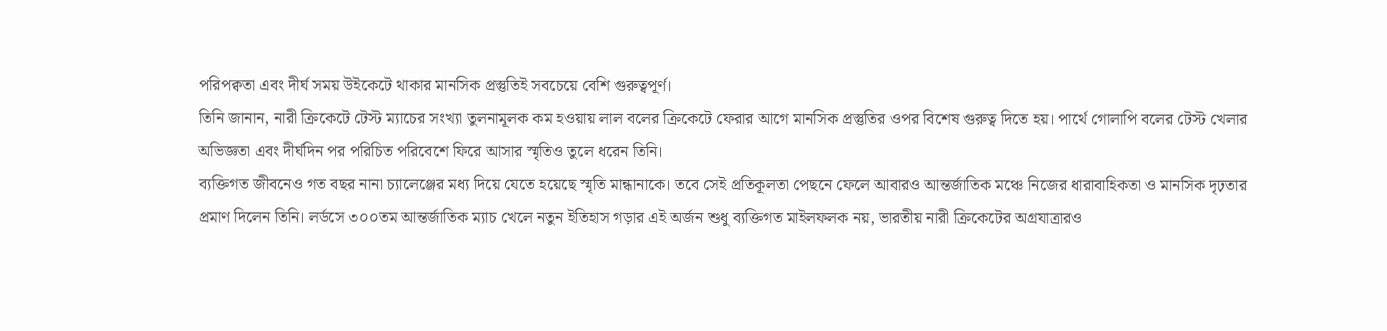পরিপক্বতা এবং দীর্ঘ সময় উইকেটে থাকার মানসিক প্রস্তুতিই সবচেয়ে বেশি গুরুত্বপূর্ণ।
তিনি জানান, নারী ক্রিকেটে টেস্ট ম্যাচের সংখ্যা তুলনামূলক কম হওয়ায় লাল বলের ক্রিকেটে ফেরার আগে মানসিক প্রস্তুতির ওপর বিশেষ গুরুত্ব দিতে হয়। পার্থে গোলাপি বলের টেস্ট খেলার অভিজ্ঞতা এবং দীর্ঘদিন পর পরিচিত পরিবেশে ফিরে আসার স্মৃতিও তুলে ধরেন তিনি।
ব্যক্তিগত জীবনেও গত বছর নানা চ্যালেঞ্জের মধ্য দিয়ে যেতে হয়েছে স্মৃতি মান্ধানাকে। তবে সেই প্রতিকূলতা পেছনে ফেলে আবারও আন্তর্জাতিক মঞ্চে নিজের ধারাবাহিকতা ও মানসিক দৃঢ়তার প্রমাণ দিলেন তিনি। লর্ডসে ৩০০তম আন্তর্জাতিক ম্যাচ খেলে নতুন ইতিহাস গড়ার এই অর্জন শুধু ব্যক্তিগত মাইলফলক নয়, ভারতীয় নারী ক্রিকেটের অগ্রযাত্রারও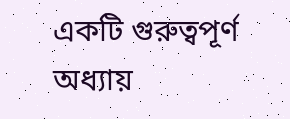একটি গুরুত্বপূর্ণ অধ্যায়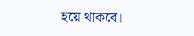হয়ে থাকবে।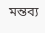মন্তব্য